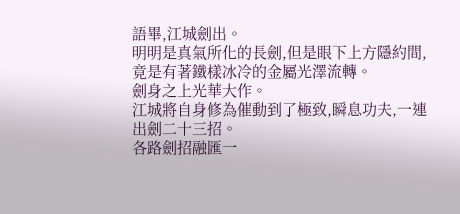語畢,江城劍出。
明明是真氣所化的長劍,但是眼下上方隱約間,竟是有著鐵樣冰冷的金屬光澤流轉。
劍身之上光華大作。
江城將自身修為催動到了極致,瞬息功夫,一連出劍二十三招。
各路劍招融匯一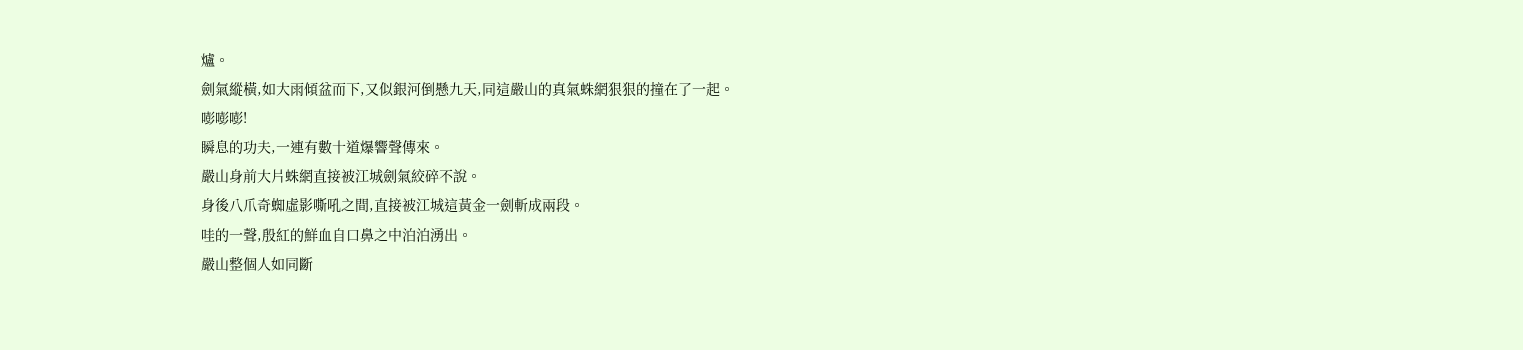爐。
劍氣縱橫,如大雨傾盆而下,又似銀河倒懸九天,同這嚴山的真氣蛛網狠狠的撞在了一起。
嘭嘭嘭!
瞬息的功夫,一連有數十道爆響聲傳來。
嚴山身前大片蛛網直接被江城劍氣絞碎不說。
身後八爪奇蜘虛影嘶吼之間,直接被江城這黃金一劍斬成兩段。
哇的一聲,殷紅的鮮血自口鼻之中泊泊湧出。
嚴山整個人如同斷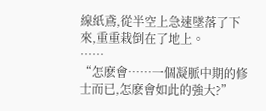線紙鳶,從半空上急速墜落了下來,重重栽倒在了地上。
……
“怎麽會……一個凝脈中期的修士而已,怎麽會如此的強大?”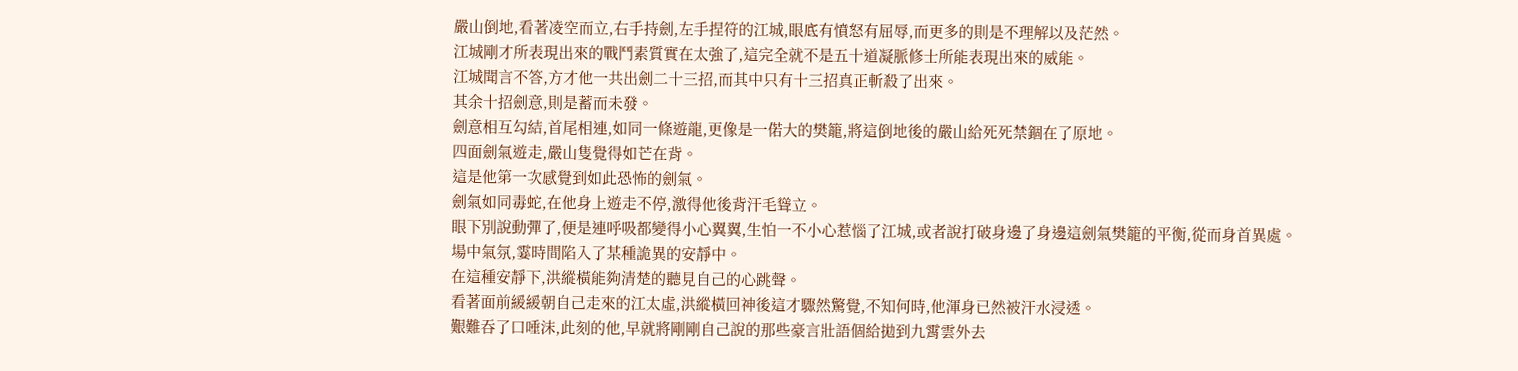嚴山倒地,看著凌空而立,右手持劍,左手捏符的江城,眼底有憤怒有屈辱,而更多的則是不理解以及茫然。
江城剛才所表現出來的戰鬥素質實在太強了,這完全就不是五十道凝脈修士所能表現出來的威能。
江城聞言不答,方才他一共出劍二十三招,而其中只有十三招真正斬殺了出來。
其余十招劍意,則是蓄而未發。
劍意相互勾結,首尾相連,如同一條遊龍,更像是一偌大的樊籠,將這倒地後的嚴山給死死禁錮在了原地。
四面劍氣遊走,嚴山隻覺得如芒在背。
這是他第一次感覺到如此恐怖的劍氣。
劍氣如同毒蛇,在他身上遊走不停,激得他後背汗毛聳立。
眼下別說動彈了,便是連呼吸都變得小心翼翼,生怕一不小心惹惱了江城,或者說打破身邊了身邊這劍氣樊籠的平衡,從而身首異處。
場中氣氛,霎時間陷入了某種詭異的安靜中。
在這種安靜下,洪縱橫能夠清楚的聽見自己的心跳聲。
看著面前緩緩朝自己走來的江太虛,洪縱橫回神後這才驟然驚覺,不知何時,他渾身已然被汗水浸透。
艱難吞了口唾沫,此刻的他,早就將剛剛自己說的那些豪言壯語個給拋到九霄雲外去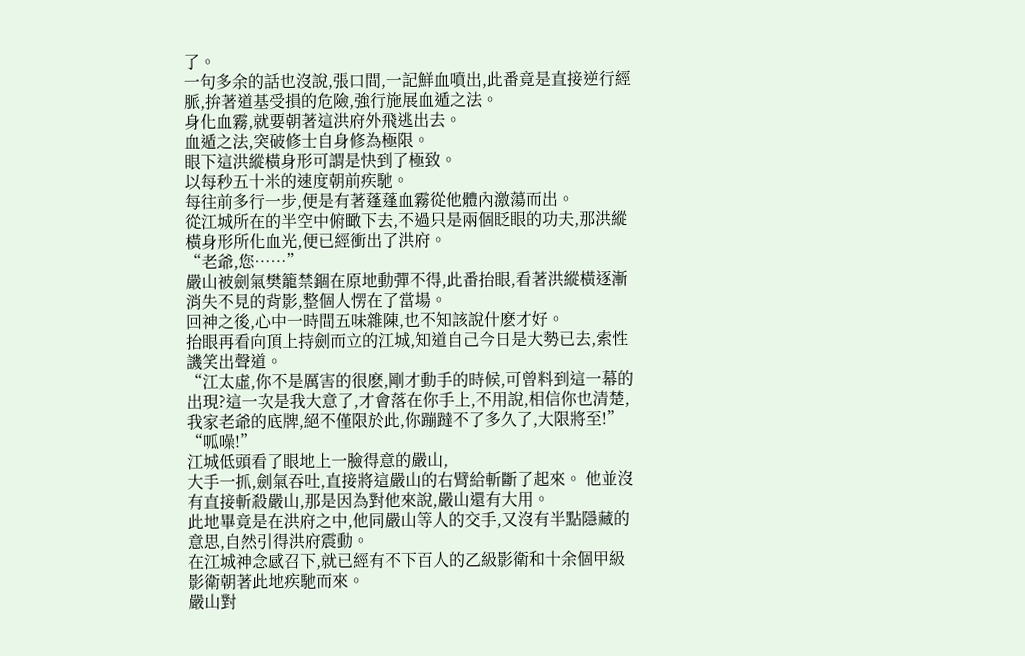了。
一句多余的話也沒說,張口間,一記鮮血噴出,此番竟是直接逆行經脈,拚著道基受損的危險,強行施展血遁之法。
身化血霧,就要朝著這洪府外飛逃出去。
血遁之法,突破修士自身修為極限。
眼下這洪縱橫身形可謂是快到了極致。
以每秒五十米的速度朝前疾馳。
每往前多行一步,便是有著蓬蓬血霧從他體內激蕩而出。
從江城所在的半空中俯瞰下去,不過只是兩個眨眼的功夫,那洪縱橫身形所化血光,便已經衝出了洪府。
“老爺,您……”
嚴山被劍氣樊籠禁錮在原地動彈不得,此番抬眼,看著洪縱橫逐漸消失不見的背影,整個人愣在了當場。
回神之後,心中一時間五味雜陳,也不知該說什麽才好。
抬眼再看向頂上持劍而立的江城,知道自己今日是大勢已去,索性譏笑出聲道。
“江太虛,你不是厲害的很麽,剛才動手的時候,可曾料到這一幕的出現?這一次是我大意了,才會落在你手上,不用說,相信你也清楚,我家老爺的底牌,絕不僅限於此,你蹦躂不了多久了,大限將至!”
“呱噪!”
江城低頭看了眼地上一臉得意的嚴山,
大手一抓,劍氣吞吐,直接將這嚴山的右臂給斬斷了起來。 他並沒有直接斬殺嚴山,那是因為對他來說,嚴山還有大用。
此地畢竟是在洪府之中,他同嚴山等人的交手,又沒有半點隱藏的意思,自然引得洪府震動。
在江城神念感召下,就已經有不下百人的乙級影衛和十余個甲級影衛朝著此地疾馳而來。
嚴山對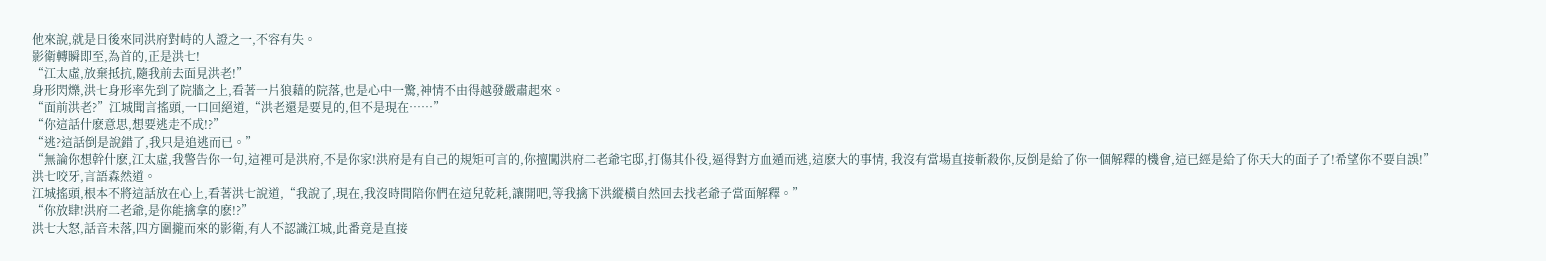他來說,就是日後來同洪府對峙的人證之一,不容有失。
影衛轉瞬即至,為首的,正是洪七!
“江太虛,放棄抵抗,隨我前去面見洪老!”
身形閃爍,洪七身形率先到了院牆之上,看著一片狼藉的院落,也是心中一驚,神情不由得越發嚴肅起來。
“面前洪老?”江城聞言搖頭,一口回絕道,“洪老還是要見的,但不是現在……”
“你這話什麽意思,想要逃走不成!?”
“逃?這話倒是說錯了,我只是追逃而已。”
“無論你想幹什麽,江太虛,我警告你一句,這裡可是洪府,不是你家!洪府是有自己的規矩可言的,你擅闖洪府二老爺宅邸,打傷其仆役,逼得對方血遁而逃,這麽大的事情, 我沒有當場直接斬殺你,反倒是給了你一個解釋的機會,這已經是給了你天大的面子了!希望你不要自誤!”
洪七咬牙,言語森然道。
江城搖頭,根本不將這話放在心上,看著洪七說道,“我說了,現在,我沒時間陪你們在這兒乾耗,讓開吧,等我擒下洪縱橫自然回去找老爺子當面解釋。”
“你放肆!洪府二老爺,是你能擒拿的麽!?”
洪七大怒,話音未落,四方圍攏而來的影衛,有人不認識江城,此番竟是直接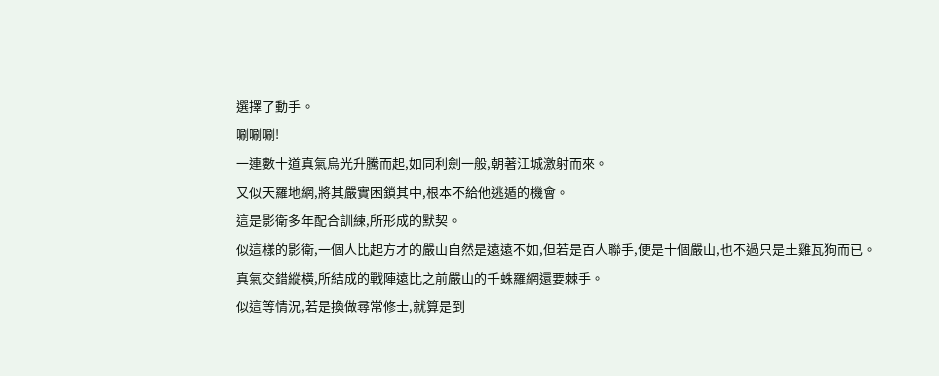選擇了動手。
唰唰唰!
一連數十道真氣烏光升騰而起,如同利劍一般,朝著江城激射而來。
又似天羅地網,將其嚴實困鎖其中,根本不給他逃遁的機會。
這是影衛多年配合訓練,所形成的默契。
似這樣的影衛,一個人比起方才的嚴山自然是遠遠不如,但若是百人聯手,便是十個嚴山,也不過只是土雞瓦狗而已。
真氣交錯縱橫,所結成的戰陣遠比之前嚴山的千蛛羅網還要棘手。
似這等情況,若是換做尋常修士,就算是到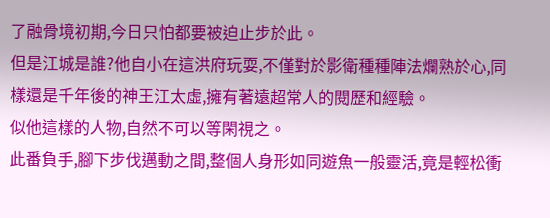了融骨境初期,今日只怕都要被迫止步於此。
但是江城是誰?他自小在這洪府玩耍,不僅對於影衛種種陣法爛熟於心,同樣還是千年後的神王江太虛,擁有著遠超常人的閱歷和經驗。
似他這樣的人物,自然不可以等閑視之。
此番負手,腳下步伐邁動之間,整個人身形如同遊魚一般靈活,竟是輕松衝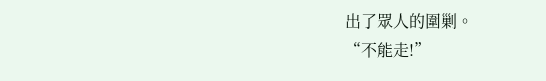出了眾人的圍剿。
“不能走!”